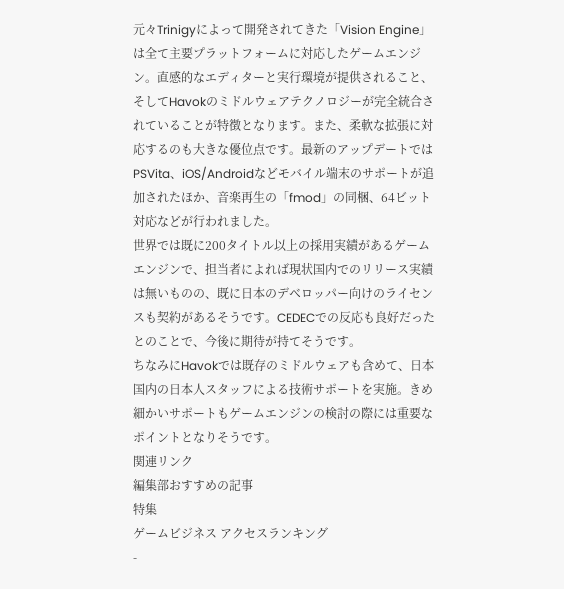元々Trinigyによって開発されてきた「Vision Engine」は全て主要プラットフォームに対応したゲームエンジン。直感的なエディターと実行環境が提供されること、そしてHavokのミドルウェアテクノロジーが完全統合されていることが特徴となります。また、柔軟な拡張に対応するのも大きな優位点です。最新のアップデートではPSVita、iOS/Androidなどモバイル端末のサポートが追加されたほか、音楽再生の「fmod」の同梱、64ビット対応などが行われました。
世界では既に200タイトル以上の採用実績があるゲームエンジンで、担当者によれば現状国内でのリリース実績は無いものの、既に日本のデベロッパー向けのライセンスも契約があるそうです。CEDECでの反応も良好だったとのことで、今後に期待が持てそうです。
ちなみにHavokでは既存のミドルウェアも含めて、日本国内の日本人スタッフによる技術サポートを実施。きめ細かいサポートもゲームエンジンの検討の際には重要なポイントとなりそうです。
関連リンク
編集部おすすめの記事
特集
ゲームビジネス アクセスランキング
-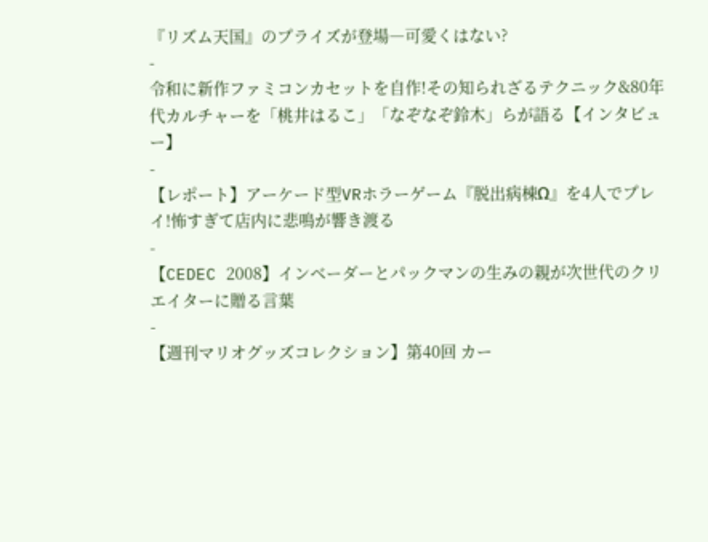『リズム天国』のプライズが登場―可愛くはない?
-
令和に新作ファミコンカセットを自作!その知られざるテクニック&80年代カルチャーを「桃井はるこ」「なぞなぞ鈴木」らが語る【インタビュー】
-
【レポート】アーケード型VRホラーゲーム『脱出病棟Ω』を4人でプレイ!怖すぎて店内に悲鳴が響き渡る
-
【CEDEC 2008】インベーダーとパックマンの生みの親が次世代のクリエイターに贈る言葉
-
【週刊マリオグッズコレクション】第40回 カー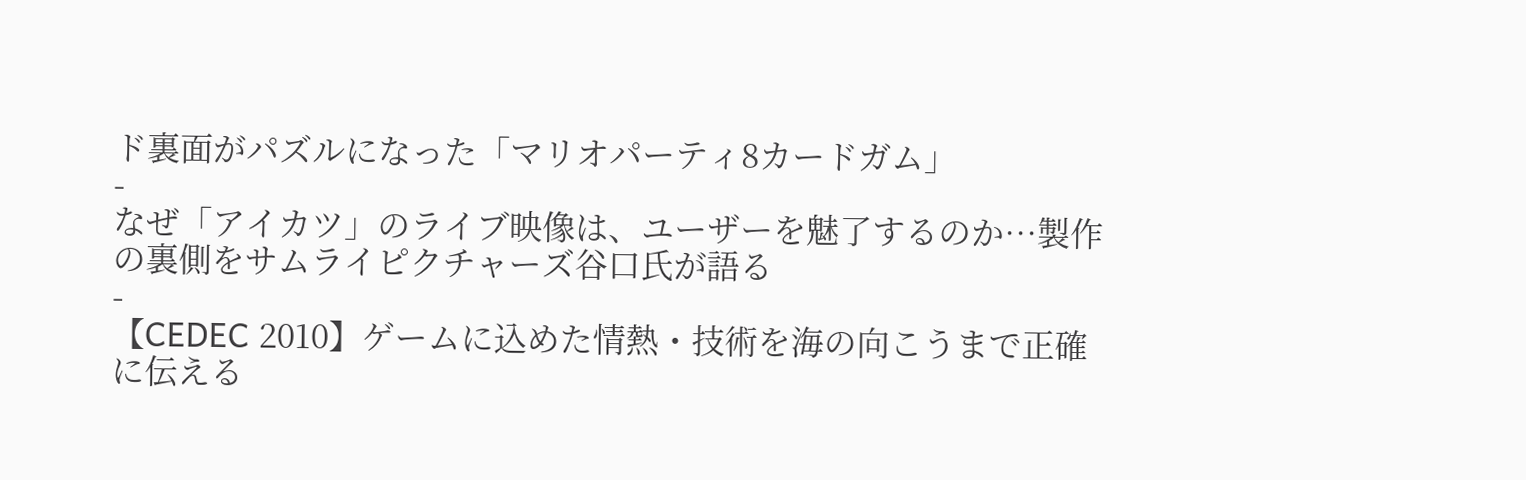ド裏面がパズルになった「マリオパーティ8カードガム」
-
なぜ「アイカツ」のライブ映像は、ユーザーを魅了するのか…製作の裏側をサムライピクチャーズ谷口氏が語る
-
【CEDEC 2010】ゲームに込めた情熱・技術を海の向こうまで正確に伝える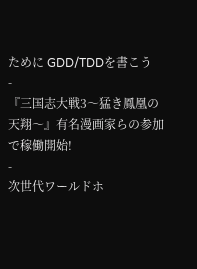ために GDD/TDDを書こう
-
『三国志大戦3〜猛き鳳凰の天翔〜』有名漫画家らの参加で稼働開始!
-
次世代ワールドホ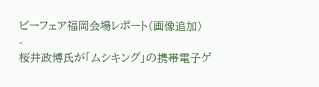ビーフェア福岡会場レポート(画像追加)
-
桜井政博氏が「ムシキング」の携帯電子ゲ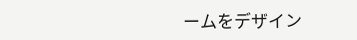ームをデザイン